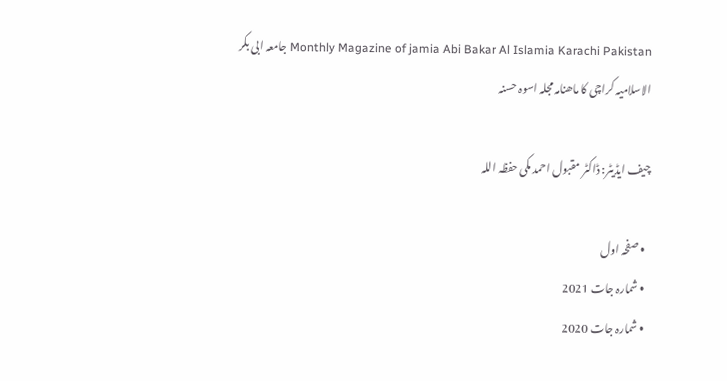Monthly Magazine of jamia Abi Bakar Al Islamia Karachi Pakistan جامعہ ابی بکر الاسلامیہ کراچی کا ماھنامہ مجلہ اسوہ حسنہ

چیف ایڈیٹر: ڈاکٹر مقبول احمد مکی حفظہ اللہ

  • صفحہ اول
  • شمارہ جات 2021
  • شمارہ جات 2020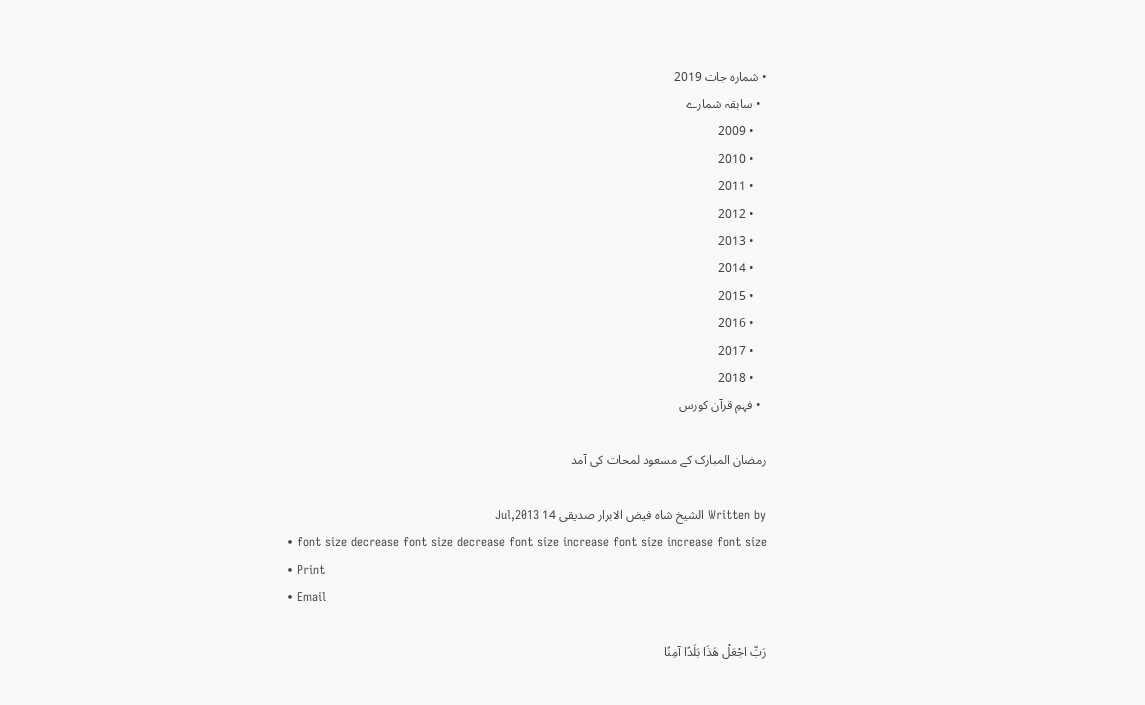• شمارہ جات 2019
  • سابقہ شمارے
    • 2009
    • 2010
    • 2011
    • 2012
    • 2013
    • 2014
    • 2015
    • 2016
    • 2017
    • 2018
  • فہمِ قرآن کورس

رمضان المبارک کے مسعود لمحات کی آمد

Written by الشیخ شاہ فیض الابرار صدیقی 14 Jul,2013
  • font size decrease font size decrease font size increase font size increase font size
  • Print
  • Email

رَبِّ اجْعَلْ هَذَا بَلَدًا آمِنًا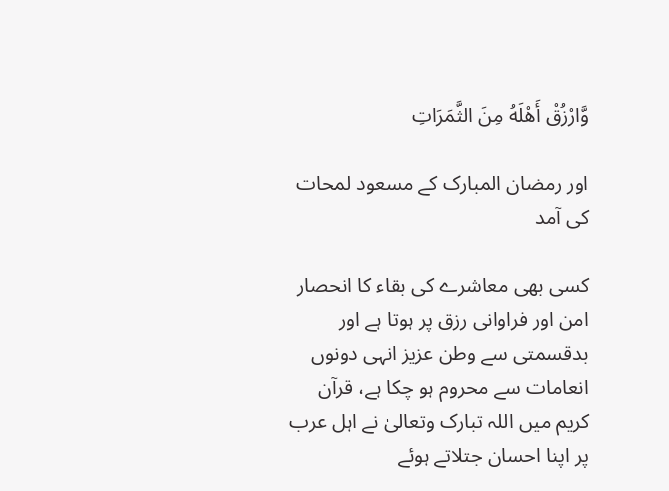وَّارْزُقْ أَهْلَهُ مِنَ الثَّمَرَاتِ

اور رمضان المبارک کے مسعود لمحات کی آمد

کسی بھی معاشرے کی بقاء کا انحصار امن اور فراوانی رزق پر ہوتا ہے اور بدقسمتی سے وطن عزیز انہی دونوں انعامات سے محروم ہو چکا ہے، قرآن کریم میں اللہ تبارک وتعالیٰ نے اہل عرب پر اپنا احسان جتلاتے ہوئے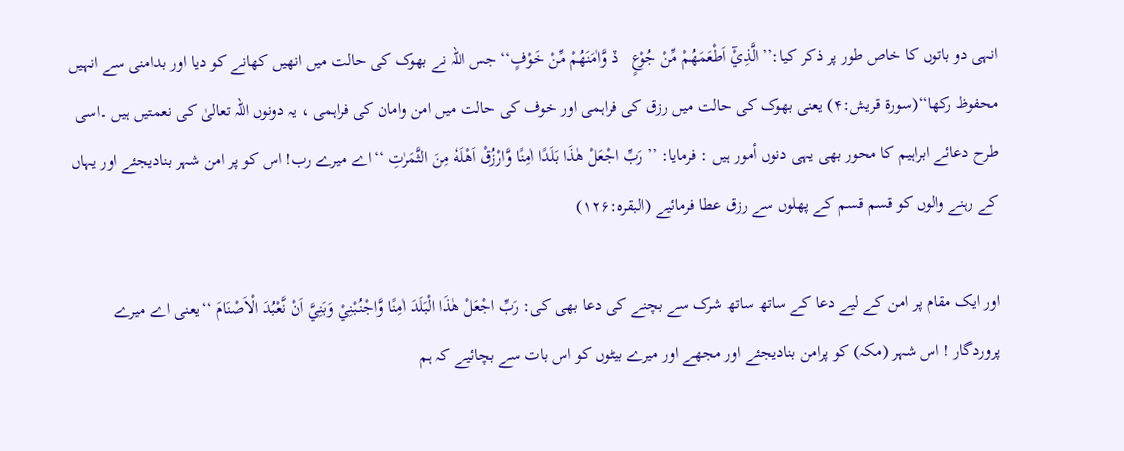انہی دو باتوں کا خاص طور پر ذکر کیا:’’الَّذِيْٓ اَطْعَمَهُمْ مِّنْ جُوْعٍ   ڏ وَّاٰمَنَهُمْ مِّنْ خَوْفٍ‘‘ جس اللہ نے بھوک کی حالت میں انھیں کھانے کو دیا اور بدامنی سے انہیں محفوظ رکھا‘‘(سورۃ قریش:۴) یعنی بھوک کی حالت میں رزق کی فراہمی اور خوف کی حالت میں امن وامان کی فراہمی ، یہ دونوں اللہ تعالیٰ کی نعمتیں ہیں ۔اسی طرح دعائے ابراہیم کا محور بھی یہی دنوں أمور ہیں : فرمایا: ’’ رَبِّ اجْعَلْ ھٰذَا بَلَدًا اٰمِنًا وَّارْزُقْ اَھْلَهٗ مِنَ الثَّمَرٰتِ ‘‘اے میرے رب! اس کو پر امن شہر بنادیجئے اور یہاں کے رہنے والوں کو قسم قسم کے پھلوں سے رزق عطا فرمائیے (البقرہ:۱۲۶)

اور ایک مقام پر امن کے لیے دعا کے ساتھ ساتھ شرک سے بچنے کی دعا بھی کی: رَبِّ اجْعَلْ هٰذَا الْبَلَدَ اٰمِنًا وَّاجْنُبْنِيْ وَبَنِيَّ اَنْ نَّعْبُدَ الْاَصْنَامَ ‘‘یعنی اے میرے پروردگار ! اس شہر (مکہ) کو پرامن بنادیجئے اور مجھے اور میرے بیٹوں کو اس بات سے بچائیے کہ ہم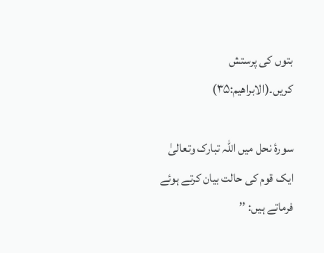بتوں کی پرستش کریں۔(الابراھیم:۳۵)

سورۂ نحل میں اللہ تبارک وتعالیٰ ایک قوم کی حالت بیان کرتے ہوئے فرماتے ہیں: ’’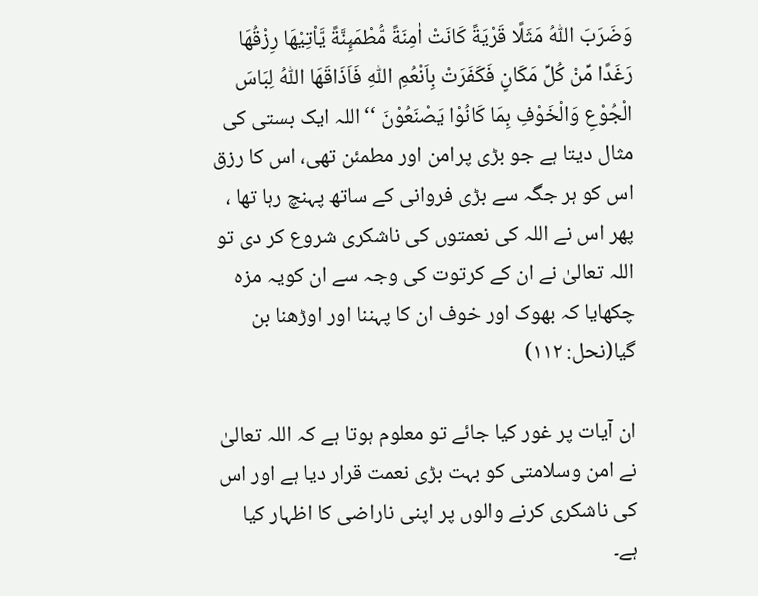وَضَرَبَ اللّٰهُ مَثَلًا قَرْيَةً كَانَتْ اٰمِنَةً مُّطْمَىِٕنَّةً يَّاْتِيْهَا رِزْقُهَا رَغَدًا مِّنْ كُلِّ مَكَانٍ فَكَفَرَتْ بِاَنْعُمِ اللّٰهِ فَاَذَاقَهَا اللّٰهُ لِبَاسَ الْجُوْعِ وَالْخَوْفِ بِمَا كَانُوْا يَصْنَعُوْنَ ‘‘اللہ ایک بستی کی مثال دیتا ہے جو بڑی پرامن اور مطمئن تھی، اس کا رزق اس کو ہر جگہ سے بڑی فروانی کے ساتھ پہنچ رہا تھا ، پھر اس نے اللہ کی نعمتوں کی ناشکری شروع کر دی تو اللہ تعالیٰ نے ان کے کرتوت کی وجہ سے ان کویہ مزہ چکھایا کہ بھوک اور خوف ان کا پہننا اور اوڑھنا بن گیا(نحل: ۱۱۲)

ان آیات پر غور کیا جائے تو معلوم ہوتا ہے کہ اللہ تعالیٰ نے امن وسلامتی کو بہت بڑی نعمت قرار دیا ہے اور اس کی ناشکری کرنے والوں پر اپنی ناراضی کا اظہار کیا ہے۔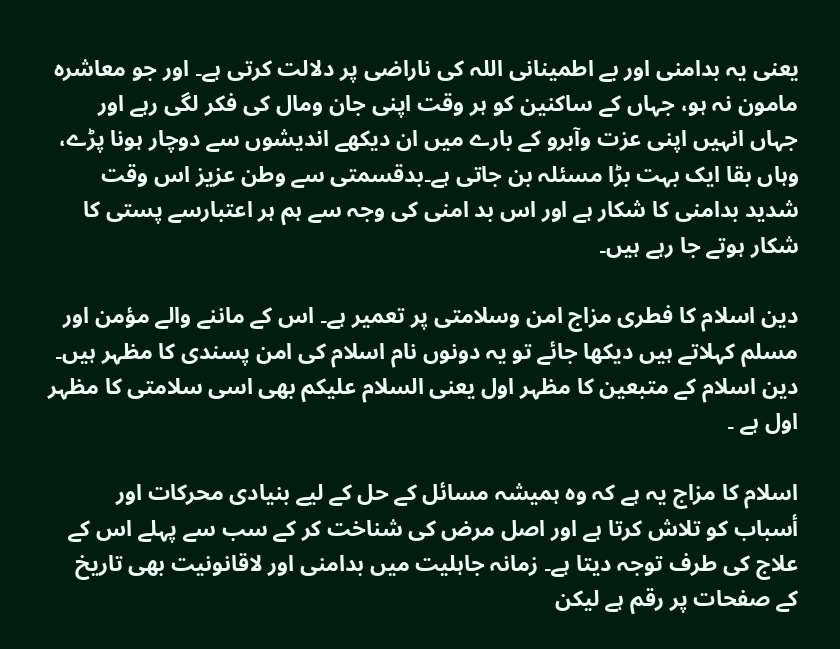یعنی یہ بدامنی اور بے اطمینانی اللہ کی ناراضی پر دلالت کرتی ہے۔ اور جو معاشرہ مامون نہ ہو، جہاں کے ساکنین کو ہر وقت اپنی جان ومال کی فکر لگی رہے اور جہاں انہیں اپنی عزت وآبرو کے بارے میں ان دیکھے اندیشوں سے دوچار ہونا پڑے، وہاں بقا ایک بہت بڑا مسئلہ بن جاتی ہے۔بدقسمتی سے وطن عزیز اس وقت شدید بدامنی کا شکار ہے اور اس بد امنی کی وجہ سے ہم ہر اعتبارسے پستی کا شکار ہوتے جا رہے ہیں۔

دین اسلام کا فطری مزاج امن وسلامتی پر تعمیر ہے۔ اس کے ماننے والے مؤمن اور مسلم کہلاتے ہیں دیکھا جائے تو یہ دونوں نام اسلام کی امن پسندی کا مظہر ہیں۔ دین اسلام کے متبعین کا مظہر اول یعنی السلام علیکم بھی اسی سلامتی کا مظہر اول ہے ۔

اسلام کا مزاج یہ ہے کہ وہ ہمیشہ مسائل کے حل کے لیے بنیادی محرکات اور أسباب کو تلاش کرتا ہے اور اصل مرض کی شناخت کر کے سب سے پہلے اس کے علاج کی طرف توجہ دیتا ہے۔ زمانہ جاہلیت میں بدامنی اور لاقانونیت بھی تاریخ کے صفحات پر رقم ہے لیکن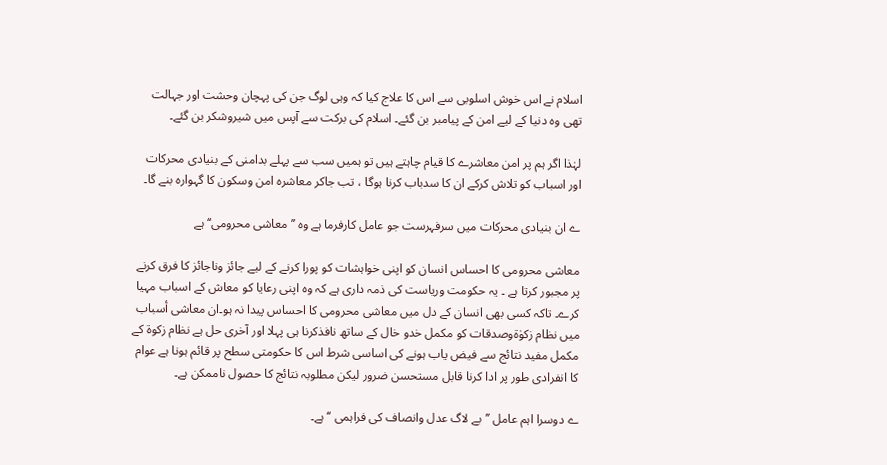اسلام نے اس خوش اسلوبی سے اس کا علاج کیا کہ وہی لوگ جن کی پہچان وحشت اور جہالت تھی وہ دنیا کے لیے امن کے پیامبر بن گئے۔ اسلام کی برکت سے آپس میں شیروشکر بن گئے۔

لہٰذا اگر ہم پر امن معاشرے کا قیام چاہتے ہیں تو ہمیں سب سے پہلے بدامنی کے بنیادی محرکات اور اسباب کو تلاش کرکے ان کا سدباب کرنا ہوگا ، تب جاکر معاشرہ امن وسکون کا گہوارہ بنے گا۔

ے ان بنیادی محرکات میں سرفہرست جو عامل کارفرما ہے وہ ’’معاشی محرومی‘‘ ہے

معاشی محرومی کا احساس انسان کو اپنی خواہشات کو پورا کرنے کے لیے جائز وناجائز کا فرق کرنے پر مجبور کرتا ہے ۔ یہ حکومت وریاست کی ذمہ داری ہے کہ وہ اپنی رعایا کو معاش کے اسباب مہیا کرے۔ تاکہ کسی بھی انسان کے دل میں معاشی محرومی کا احساس پیدا نہ ہو۔ان معاشی أسباب میں نظام زکوٰۃوصدقات کو مکمل خدو خال کے ساتھ نافذکرنا ہی پہلا اور آخری حل ہے نظام زکوۃ کے مکمل مفید نتائج سے فیض یاب ہونے کی اساسی شرط اس کا حکومتی سطح پر قائم ہونا ہے عوام کا انفرادی طور پر ادا کرنا قابل مستحسن ضرور لیکن مطلوبہ نتائج کا حصول ناممکن ہے۔

ے دوسرا اہم عامل ’’بے لاگ عدل وانصاف کی فراہمی ‘‘ہے۔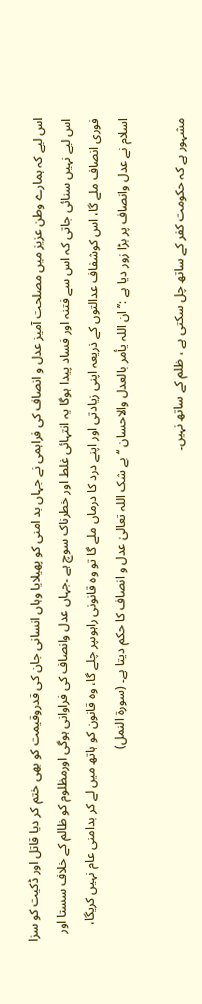اس لیے کہ ہمارے وطن عزیز میں مصلحت آمیز عدل و انصاف کی فراہمی نے جہاں بد امنی کو پھیلایا وہاں انسانی جان کی قدروقیمت کو بھی ختم کر دیا قاتل اور ڈکیت کو سزا اس لیے نہیں سنائی جاتی کہ اس سے فتنہ اور فساد پیدا ہوگا یہ انتہائی غلط اور خطرناک سوچ ہے ۔جہاں عدل وانصاف کی فراوانی ہوگی اورمظلوم کو ظالم کے خلاف سستا اور فوری انصاف ملے گا، اس کوشفاف عدالتوں کے ذریعہ اپنی زیادتی اور اپنے درد کا درماں ملے گا تو وہ قانونی راہوںپر چلے گا، وہ قانون کو ہاتھ میں لے کر بدامنی عام نہیں کریگا، اسلام نے عدل وانصاف پر بڑا زور دیا ہے :’’ان اللہ یأمر بالعدل والاحسان ‘‘ بے شک اللہ تعالیٰ عدل و انصاف کا حکم دیتا ہے۔ (سورۃ النمل)

مشہور ہے کہ حکومت کفر کے ساتھ چل سکتی ہے ، ظلم کے ساتھ نہیں۔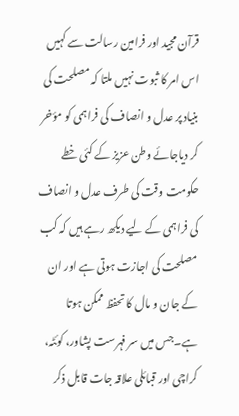قرآن مجید اور فرامین رسالت سے کہیں اس امر کا ثبوت نہیں ملتا کہ مصلحت کی بنیاد پر عدل و انصاف کی فراہمی کو مؤخر کر دیاجائے وطن عزیز کے کئی خطے حکومت وقت کی طرف عدل و انصاف کی فراہمی کے لیے دیکھ رہے ہیں کہ کب مصلحت کی اجازت ہوتی ہے اور ان کے جان و مال کا تحفظ ممکن ہوتا ہے۔جس میں سر فہرست پشاور، کوئٹہ، کراچی اور قبائلی علاقہ جات قابل ذکر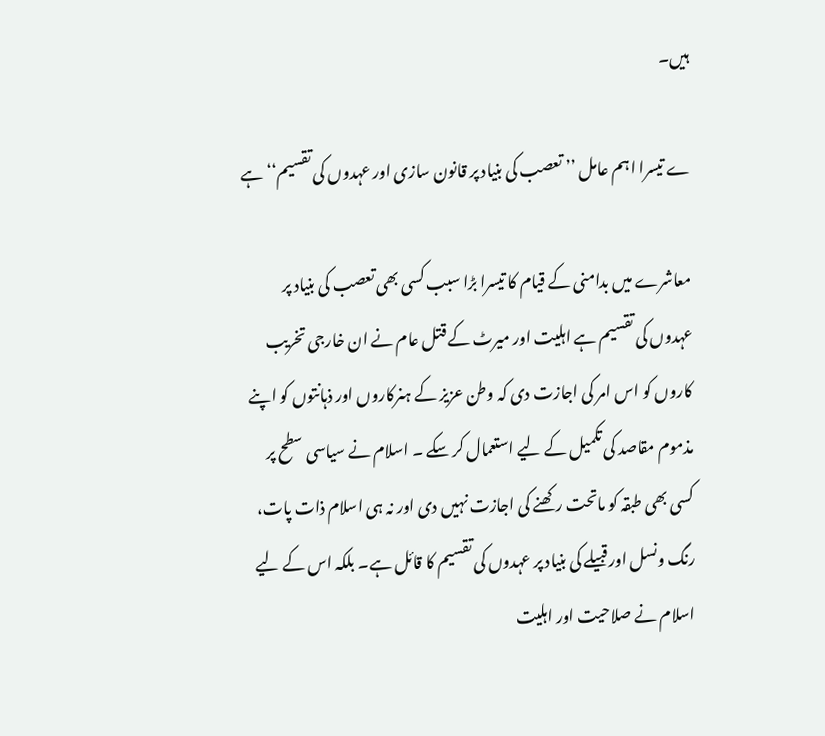ہیں۔

ے تیسرا اہم عامل ’’ تعصب کی بنیاد پر قانون سازی اور عہدوں کی تقسیم‘‘ ہے

معاشرے میں بدامنی کے قیام کا تیسرا بڑا سبب کسی بھی تعصب کی بنیاد پر عہدوں کی تقسیم ہے اہلیت اور میرٹ کے قتل عام نے ان خارجی تخریب کاروں کو اس امر کی اجازت دی کہ وطن عزیز کے ہنرکاروں اور ذہانتوں کو اپنے مذموم مقاصد کی تکمیل کے لیے استعمال کر سکے ۔ اسلام نے سیاسی سطح پر کسی بھی طبقہ کو ماتحت رکھنے کی اجازت نہیں دی اور نہ ہی اسلام ذات پات، رنگ ونسل اور قبیلے کی بنیاد پر عہدوں کی تقسیم کا قائل ہے۔ بلکہ اس کے لیے اسلام نے صلاحیت اور اہلیت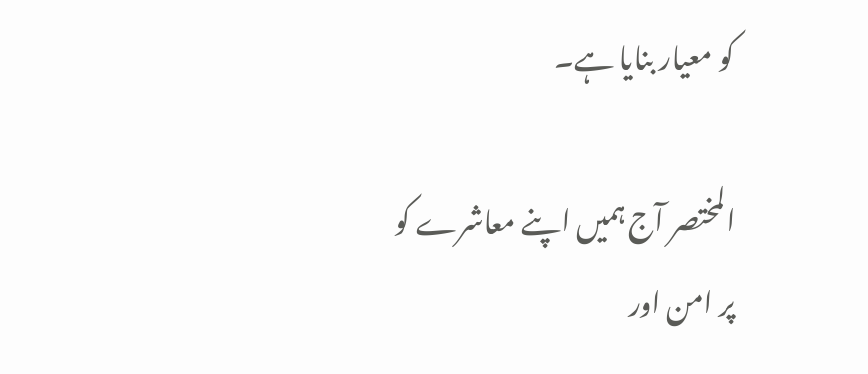کو معیار بنایا ہے۔

المختصر آج ہمیں اپنے معاشرے کو پر امن اور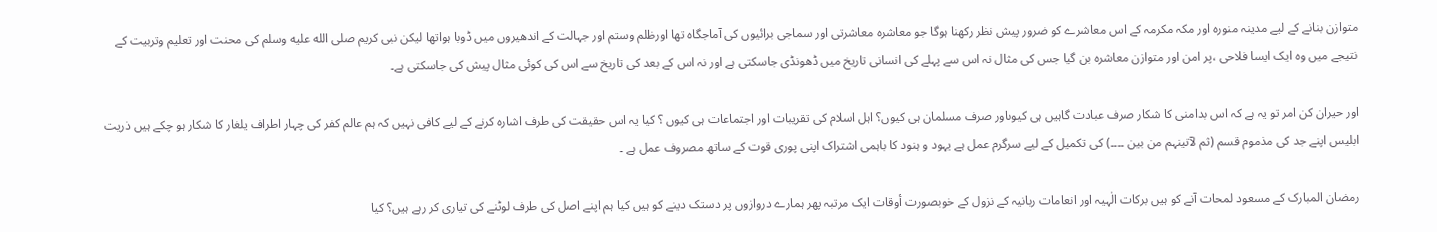متوازن بنانے کے لیے مدینہ منورہ اور مکہ مکرمہ کے اس معاشرے کو ضرور پیش نظر رکھنا ہوگا جو معاشرہ معاشرتی اور سماجی برائیوں کی آماجگاہ تھا اورظلم وستم اور جہالت کے اندھیروں میں ڈوبا ہواتھا لیکن نبی کریم صلى الله عليه وسلم کی محنت اور تعلیم وتربیت کے نتیجے میں وہ ایک ایسا فلاحی ،پر امن اور متوازن معاشرہ بن گیا جس کی مثال نہ اس سے پہلے کی انسانی تاریخ میں ڈھونڈی جاسکتی ہے اور نہ اس کے بعد کی تاریخ سے اس کی کوئی مثال پیش کی جاسکتی ہے۔

اور حیران کن امر تو یہ ہے کہ اس بدامنی کا شکار صرف عبادت گاہیں ہی کیوںاور صرف مسلمان ہی کیوں؟ اہل اسلام کی تقریبات اور اجتماعات ہی کیوں ؟ کیا یہ اس حقیقت کی طرف اشارہ کرنے کے لیے کافی نہیں کہ ہم عالم کفر کی چہار اطراف یلغار کا شکار ہو چکے ہیں ذریت ابلیس اپنے جد کی مذموم قسم (ثم لآتینہم من بین ۔۔۔۔) کی تکمیل کے لیے سرگرم عمل ہے یہود و ہنود کا باہمی اشتراک اپنی پوری قوت کے ساتھ مصروف عمل ہے ۔

رمضان المبارک کے مسعود لمحات آنے کو ہیں برکات الٰہیہ اور انعامات ربانیہ کے نزول کے خوبصورت أوقات ایک مرتبہ پھر ہمارے دروازوں پر دستک دینے کو ہیں کیا ہم اپنے اصل کی طرف لوٹنے کی تیاری کر رہے ہیں؟ کیا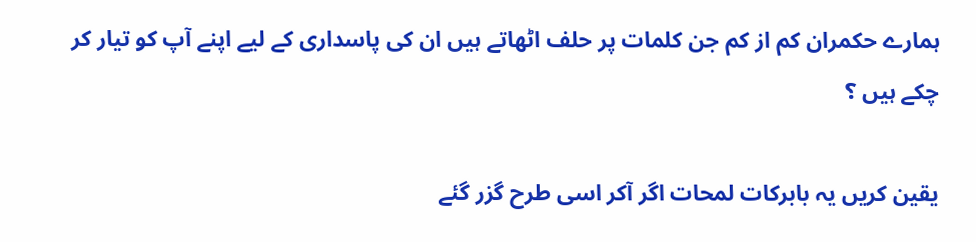ہمارے حکمران کم از کم جن کلمات پر حلف اٹھاتے ہیں ان کی پاسداری کے لیے اپنے آپ کو تیار کر چکے ہیں ؟

یقین کریں یہ بابرکات لمحات اگر آکر اسی طرح گزر گئے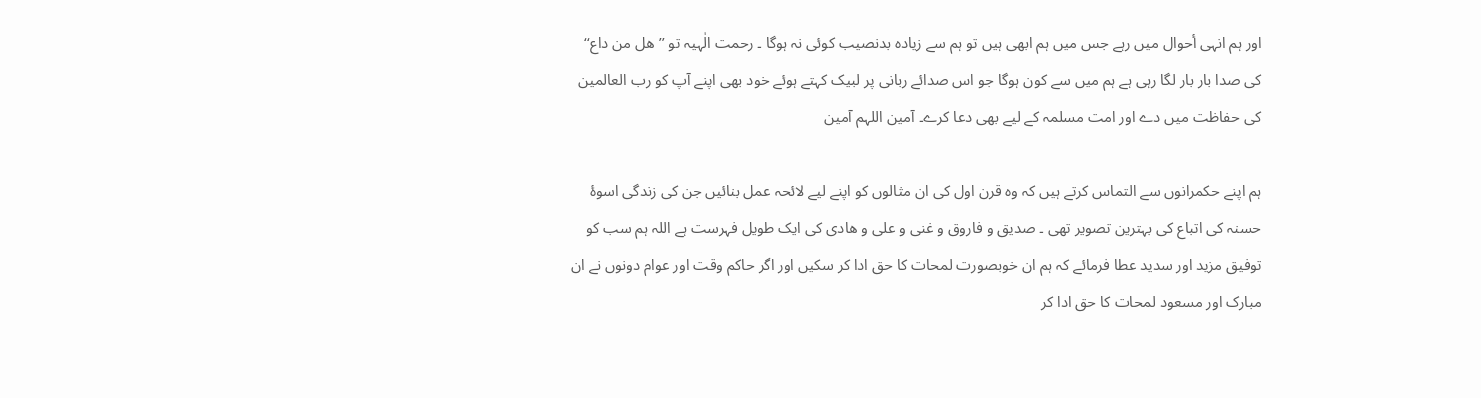اور ہم انہی أحوال میں رہے جس میں ہم ابھی ہیں تو ہم سے زیادہ بدنصیب کوئی نہ ہوگا ۔ رحمت الٰہیہ تو ’’ھل من داع‘‘ کی صدا بار بار لگا رہی ہے ہم میں سے کون ہوگا جو اس صدائے ربانی پر لبیک کہتے ہوئے خود بھی اپنے آپ کو رب العالمین کی حفاظت میں دے اور امت مسلمہ کے لیے بھی دعا کرے۔ آمین اللہم آمین

ہم اپنے حکمرانوں سے التماس کرتے ہیں کہ وہ قرن اول کی ان مثالوں کو اپنے لیے لائحہ عمل بنائیں جن کی زندگی اسوۂ حسنہ کی اتباع کی بہترین تصویر تھی ۔ صدیق و فاروق و غنی و علی و ھادی کی ایک طویل فہرست ہے اللہ ہم سب کو توفیق مزید اور سدید عطا فرمائے کہ ہم ان خوبصورت لمحات کا حق ادا کر سکیں اور اگر حاکم وقت اور عوام دونوں نے ان مبارک اور مسعود لمحات کا حق ادا کر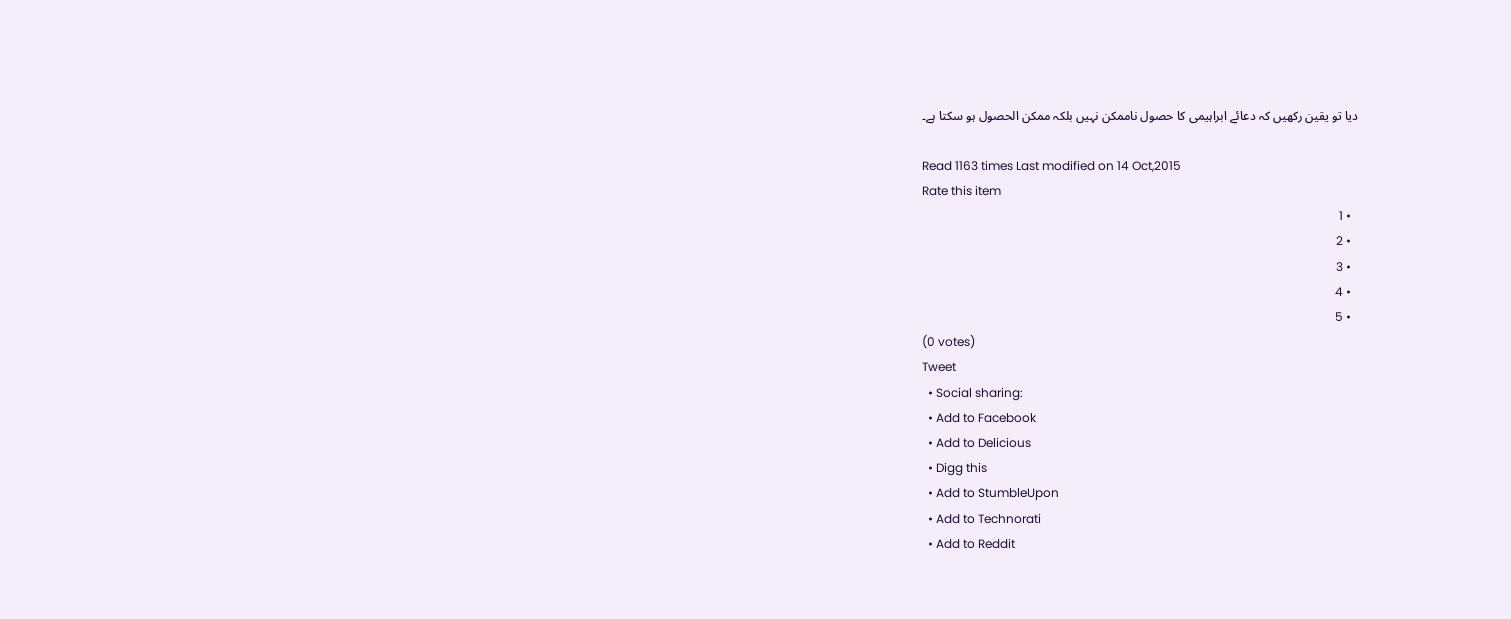دیا تو یقین رکھیں کہ دعائے ابراہیمی کا حصول ناممکن نہیں بلکہ ممکن الحصول ہو سکتا ہے۔

Read 1163 times Last modified on 14 Oct,2015
Rate this item
  • 1
  • 2
  • 3
  • 4
  • 5
(0 votes)
Tweet
  • Social sharing:
  • Add to Facebook
  • Add to Delicious
  • Digg this
  • Add to StumbleUpon
  • Add to Technorati
  • Add to Reddit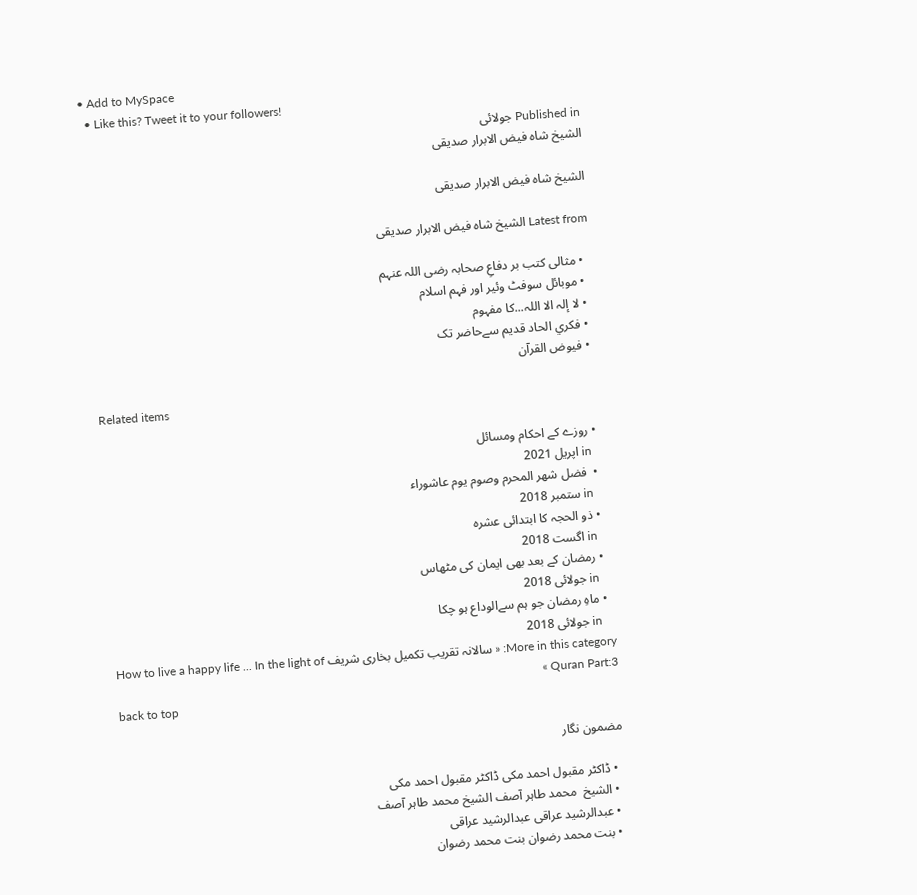• Add to MySpace
  • Like this? Tweet it to your followers!
Published in جولائی
الشیخ شاہ فیض الابرار صدیقی

الشیخ شاہ فیض الابرار صدیقی

Latest from الشیخ شاہ فیض الابرار صدیقی

  • مثالی کتب بر دفاعِ صحابہ رضی اللہ عنہم
  • موبائل سوفٹ وئیر اور فہم اسلام
  • لا إلہ الا اللہ...کا مفہوم
  • فكري الحاد قدیم سےحاضر تک
  • فیوض القرآن

Related items

  • روزے کے احکام ومسائل
    in اپریل 2021
  •  فضل شهر المحرم وصوم یوم عاشوراء
    in ستمبر 2018
  • ذو الحجہ کا ابتدائی عشرہ
    in اگست 2018
  • رمضان کے بعد بھی ایمان کی مٹھاس
    in جولائی 2018
  • ماہِ رمضان جو ہم سےالوداع ہو چکا
    in جولائی 2018
More in this category: « سالانہ تقریب تکمیل بخاری شریف How to live a happy life ... In the light of Quran Part:3 »
back to top

مضمون نگار

  • ڈاکٹر مقبول احمد مکی ڈاکٹر مقبول احمد مکی
  • الشیخ  محمد طاہر آصف الشیخ محمد طاہر آصف
  • عبدالرشید عراقی عبدالرشید عراقی
  • بنت محمد رضوان بنت محمد رضوان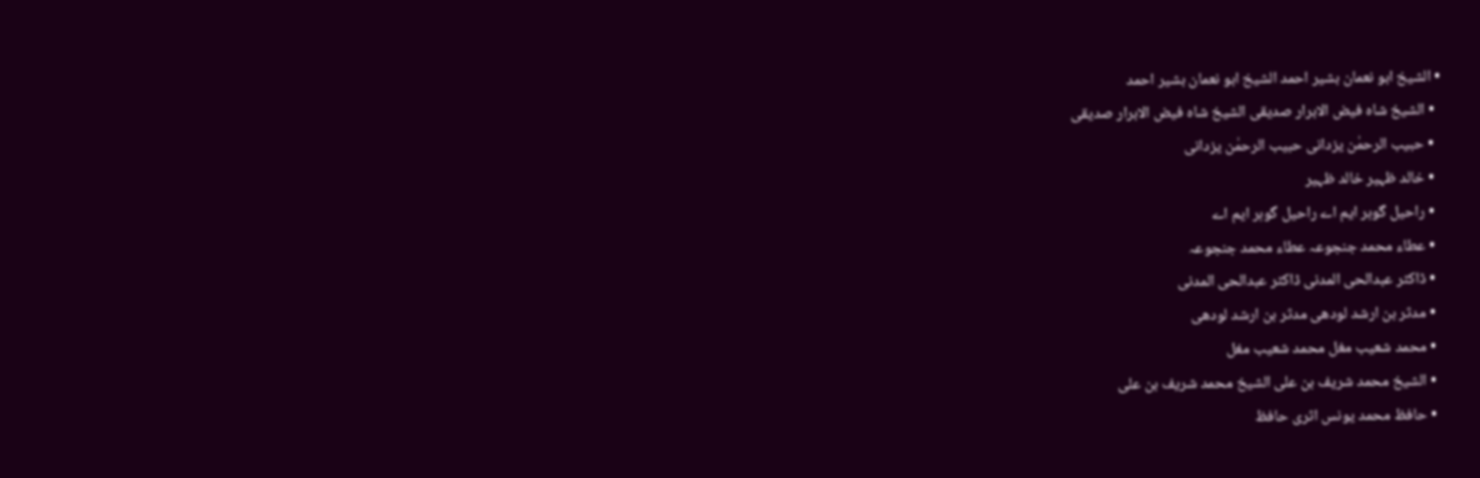• الشیخ ابو نعمان بشیر احمد الشیخ ابو نعمان بشیر احمد
  • الشیخ شاہ فیض الابرار صدیقی الشیخ شاہ فیض الابرار صدیقی
  • حبیب الرحمٰن یزدانی حبیب الرحمٰن یزدانی
  • خالد ظہیر خالد ظہیر
  • راحیل گوہر ایم اے راحیل گوہر ایم اے
  • عطاء محمد جنجوعہ عطاء محمد جنجوعہ
  • ڈاکٹر عبدالحی المدنی ڈاکٹر عبدالحی المدنی
  • مدثر بن ارشد لودھی مدثر بن ارشد لودھی
  • محمد شعیب مغل محمد شعیب مغل
  • الشیخ محمد شریف بن علی الشیخ محمد شریف بن علی
  • حافظ محمد یونس اثری حافظ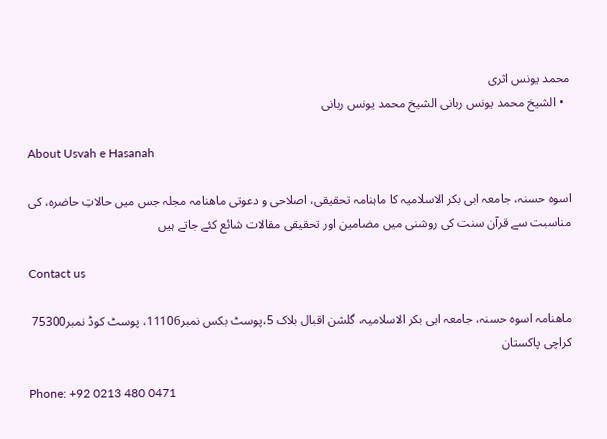محمد یونس اثری
  • الشیخ محمد یونس ربانی الشیخ محمد یونس ربانی

About Usvah e Hasanah

اسوہ حسنہ، جامعہ ابی بکر الاسلامیہ کا ماہنامہ تحقیقی، اصلاحی و دعوتی ماھنامہ مجلہ جس میں حالاتِ حاضرہ، کی مناسبت سے قرآن سنت کی روشنی میں مضامین اور تحقیقی مقالات شائع کئے جاتے ہیں

Contact us

ماھنامہ اسوہ حسنہ، جامعہ ابی بکر الاسلامیہ، گلشن اقبال بلاک 5،پوسٹ بکس نمبر11106، پوسٹ کوڈ نمبر75300 کراچی پاکستان

Phone: +92 0213 480 0471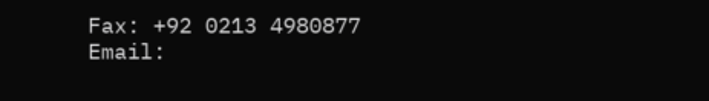Fax: +92 0213 4980877
Email: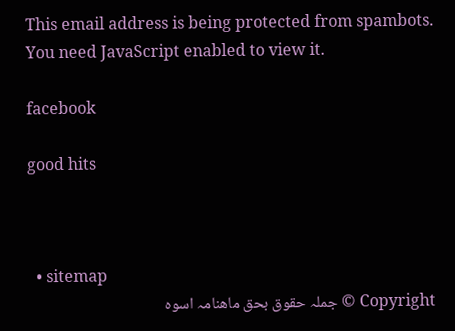This email address is being protected from spambots. You need JavaScript enabled to view it.

facebook

good hits



  • sitemap
Copyright © جملہ حقوق بحق ماھنامہ اسوہ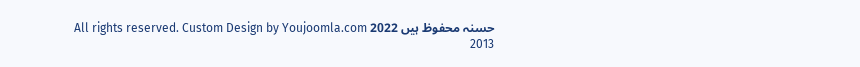حسنہ محفوظ ہیں 2022 All rights reserved. Custom Design by Youjoomla.com
2013